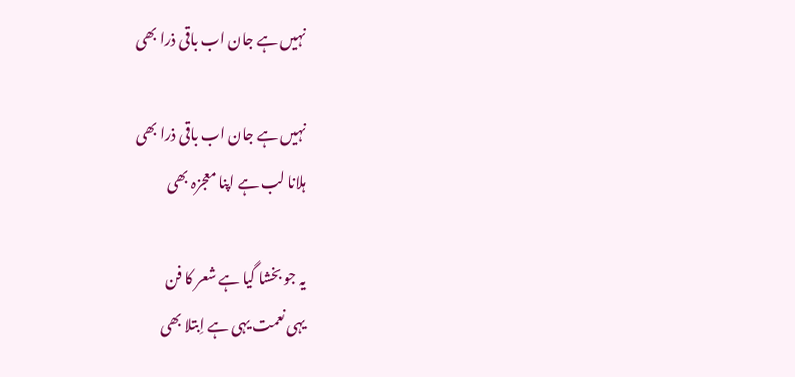نہیں ہے جان اب باقی ذرا بھی

نہیں ہے جان اب باقی ذرا بھی
ہلانا لب ہے اپنا معجزہ بھی

یہ جو بخشا گیا ہے شعر کا فن
یہی نعمت یہی ہے اِبتلا بھی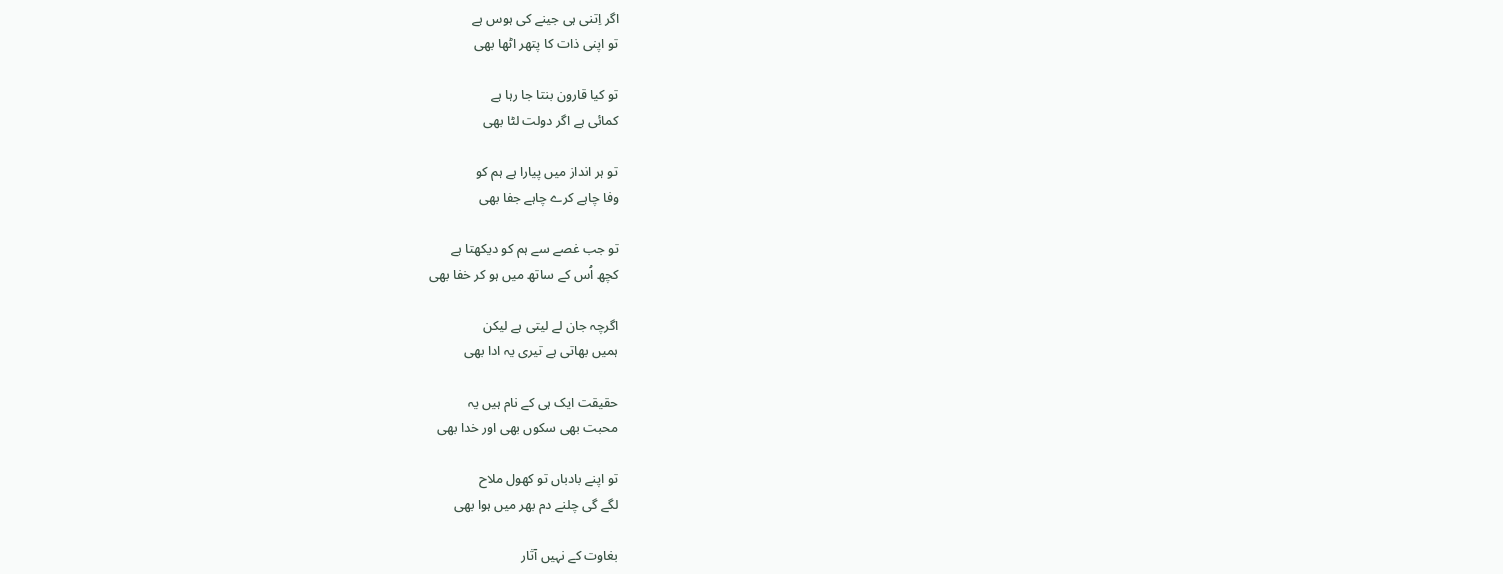اگر اِتنی ہی جینے کی ہوس ہے
تو اپنی ذات کا پتھر اٹھا بھی

تو کیا قارون بنتا جا رہا ہے
کمائی ہے اگر دولت لٹا بھی

تو ہر انداز میں پیارا ہے ہم کو
وفا چاہے کرے چاہے جفا بھی

تو جب غصے سے ہم کو دیکھتا ہے
کچھ اُس کے ساتھ میں ہو کر خفا بھی

اگرچہ جان لے لیتی ہے لیکن
ہمیں بھاتی ہے تیری یہ ادا بھی

حقیقت ایک ہی کے نام ہیں یہ
محبت بھی سکوں بھی اور خدا بھی

تو اپنے بادباں تو کھول ملاح
لگے گی چلنے دم بھر میں ہوا بھی

بغاوت کے نہیں آثار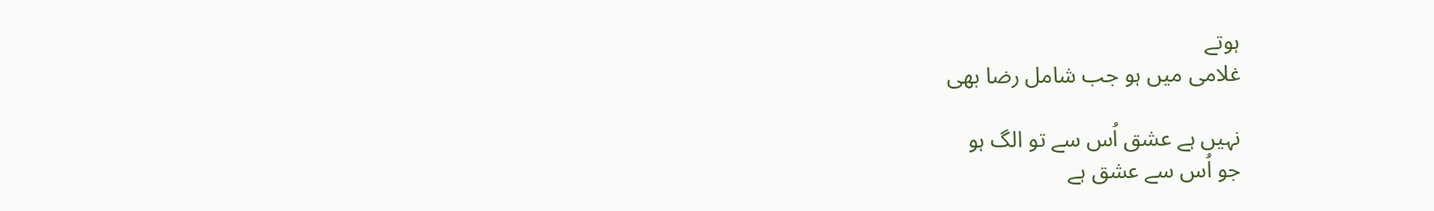ہوتے
غلامی میں ہو جب شامل رضا بھی

نہیں ہے عشق اُس سے تو الگ ہو
جو اُس سے عشق ہے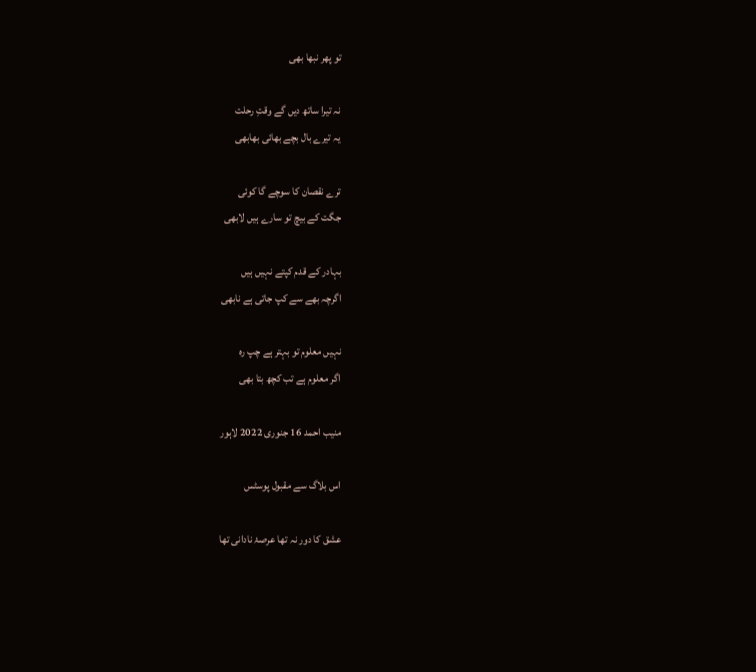تو پھر نبھا بھی

نہ تیرا ساتھ دیں گے وقتِ رحلت
یہ تیرے بال بچے بھائی بھابھی

ترے نقصان کا سوچے گا کوئی
جگت کے بیچ تو سارے ہیں لابھی

بہادر کے قدم کپتے نہیں ہیں
اگرچہ بھے سے کپ جاتی ہے نابھی

نہیں معلوم تو بہتر ہے چپ رہ
اگر معلوم ہے تب کچھ بتا بھی

منیب احمد 16 جنوری 2022 لاہور

اس بلاگ سے مقبول پوسٹس

عشق کا دور نہ تھا عرصۂ نادانی تھا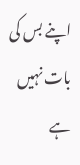اپنے بس کی بات نہیں ہے